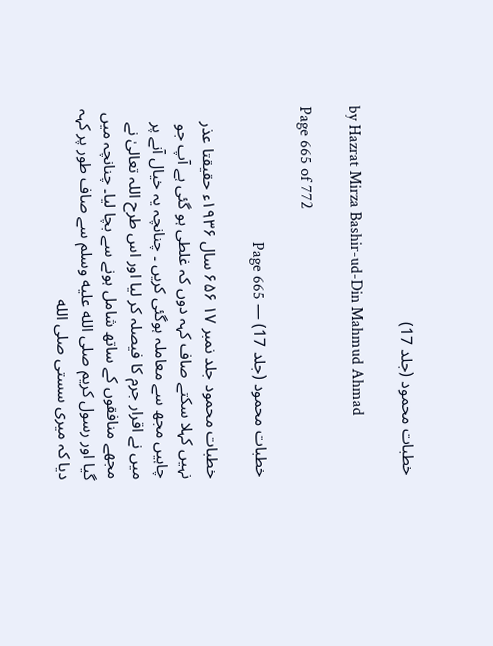خطبات محمود (جلد 17)

by Hazrat Mirza Bashir-ud-Din Mahmud Ahmad

Page 665 of 772

خطبات محمود (جلد 17) — Page 665

خطبات محمود جلد نمبر ۱۷ ۶۵۶ سال ۱۹۳۶ء حقیقتا عذر نہیں کہلا سکتے صاف کہہ دوں کہ غلطی ہو گئی ہے آپ جو چاہیں مجھ سے معاملہ ہوگئی کریں ۔ چنانچہ یہ خیال آنے پر میں نے اقرار جرم کا فیصلہ کر لیا اور اس طرح اللہ تعالیٰ نے مجھے منافقوں کے ساتھ شامل ہونے سے بچا لیا۔ چنانچہ میں گیا اور رسول کریم صلى الله عليه وسلم سے صاف طور پر کہہ دیا کہ میری سستی صلى الله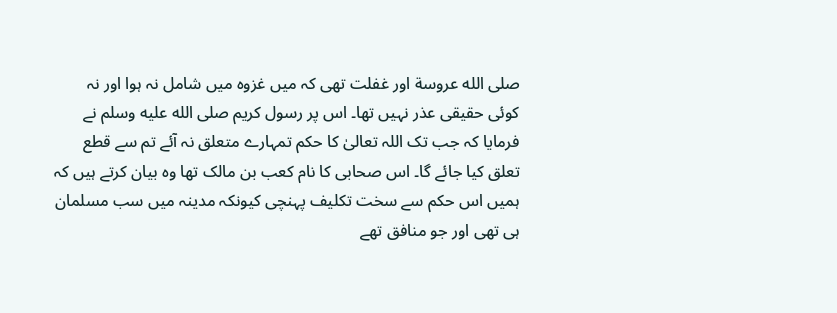صلى الله عروسة اور غفلت تھی کہ میں غزوہ میں شامل نہ ہوا اور نہ کوئی حقیقی عذر نہیں تھا۔ اس پر رسول کریم صلى الله عليه وسلم نے فرمایا کہ جب تک اللہ تعالیٰ کا حکم تمہارے متعلق نہ آئے تم سے قطع تعلق کیا جائے گا۔ اس صحابی کا نام کعب بن مالک تھا وہ بیان کرتے ہیں کہ ہمیں اس حکم سے سخت تکلیف پہنچی کیونکہ مدینہ میں سب مسلمان ہی تھی اور جو منافق تھے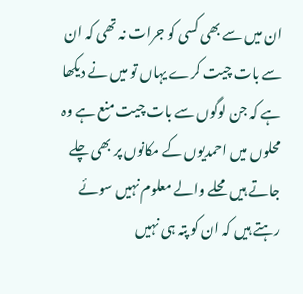ان میں سے بھی کسی کو جرات نہ تھی کہ ان سے بات چیت کرے یہاں تو میں نے دیکھا ہے کہ جن لوگوں سے بات چیت منع ہے وہ محلوں میں احمدیوں کے مکانوں پر بھی چلے جاتے ہیں محلے والے معلوم نہیں سوئے رہتے ہیں کہ ان کو پتہ ہی نہیں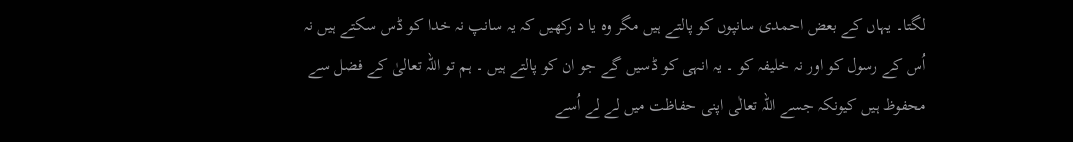لگتا۔ یہاں کے بعض احمدی سانپوں کو پالتے ہیں مگر وہ یا د رکھیں کہ یہ سانپ نہ خدا کو ڈس سکتے ہیں نہ اُس کے رسول کو اور نہ خلیفہ کو ۔ یہ انہی کو ڈسیں گے جو ان کو پالتے ہیں ۔ ہم تو اللہ تعالیٰ کے فضل سے محفوظ ہیں کیونکہ جسے اللہ تعالٰی اپنی حفاظت میں لے لے اُسے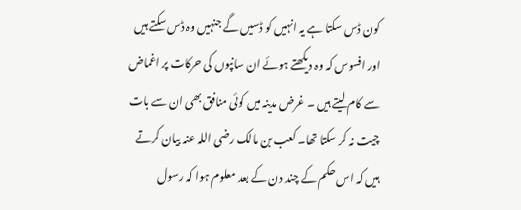کون ڈس سکتا ہے یہ انہیں کو ڈسیں گے جنہیں وہ ڈس سکتے ہیں اور افسوس کہ وہ دیکھتے ہوئے ان سانپوں کی حرکات پر اغماض سے کام لیتے ہیں ۔ غرض مدینہ میں کوئی منافق بھی ان سے بات چیت نہ کر سکتا تھا۔ کعب بن مالک رضی اللہ عنہ بیان کرتے ہیں کہ اس حکم کے چند دن کے بعد معلوم ہوا کہ رسول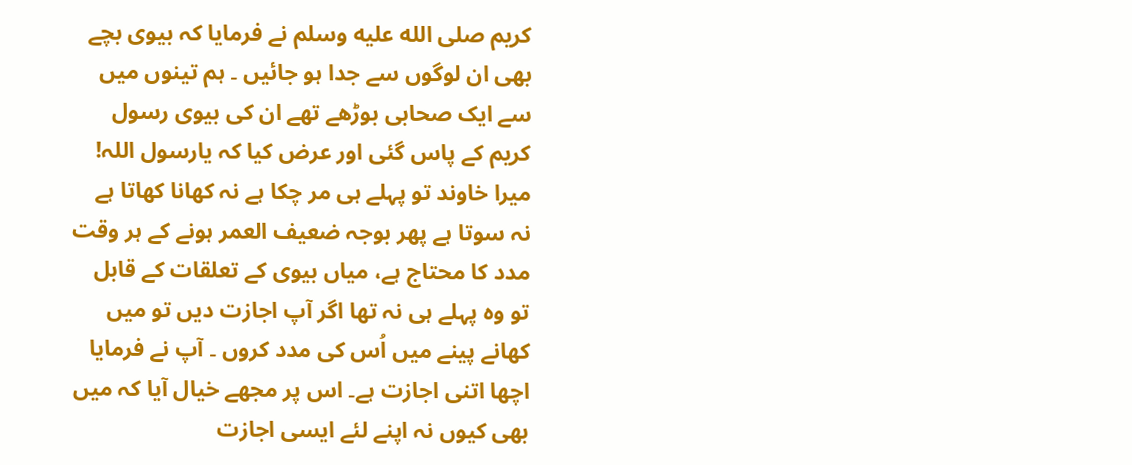کریم صلى الله عليه وسلم نے فرمایا کہ بیوی بچے بھی ان لوگوں سے جدا ہو جائیں ۔ ہم تینوں میں سے ایک صحابی بوڑھے تھے ان کی بیوی رسول کریم کے پاس گئی اور عرض کیا کہ یارسول اللہ! میرا خاوند تو پہلے ہی مر چکا ہے نہ کھانا کھاتا ہے نہ سوتا ہے پھر بوجہ ضعیف العمر ہونے کے ہر وقت مدد کا محتاج ہے، میاں بیوی کے تعلقات کے قابل تو وہ پہلے ہی نہ تھا اگر آپ اجازت دیں تو میں کھانے پینے میں اُس کی مدد کروں ۔ آپ نے فرمایا اچھا اتنی اجازت ہے۔ اس پر مجھے خیال آیا کہ میں بھی کیوں نہ اپنے لئے ایسی اجازت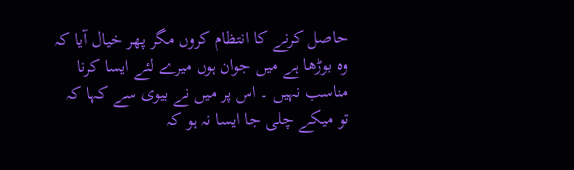حاصل کرنے کا انتظام کروں مگر پھر خیال آیا کہ وہ بوڑھا ہے میں جوان ہوں میرے لئے ایسا کرنا مناسب نہیں ۔ اس پر میں نے بیوی سے کہا کہ تو میکے چلی جا ایسا نہ ہو کہ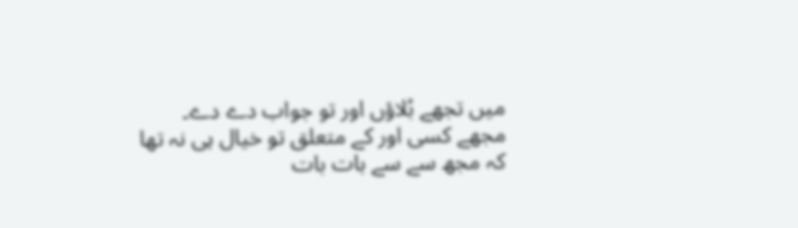میں تجھے بُلاؤں اور تو جواب دے دے۔ مجھے کسی اور کے متعلق تو خیال ہی نہ تھا کہ مجھ سے سے بات بات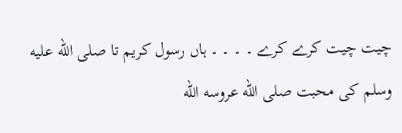چیت چیت کرے کرے ۔ ۔ ۔ ۔ ہاں رسول کریم تا صلى الله عليه وسلم کی محبت صلى الله عروسه الله